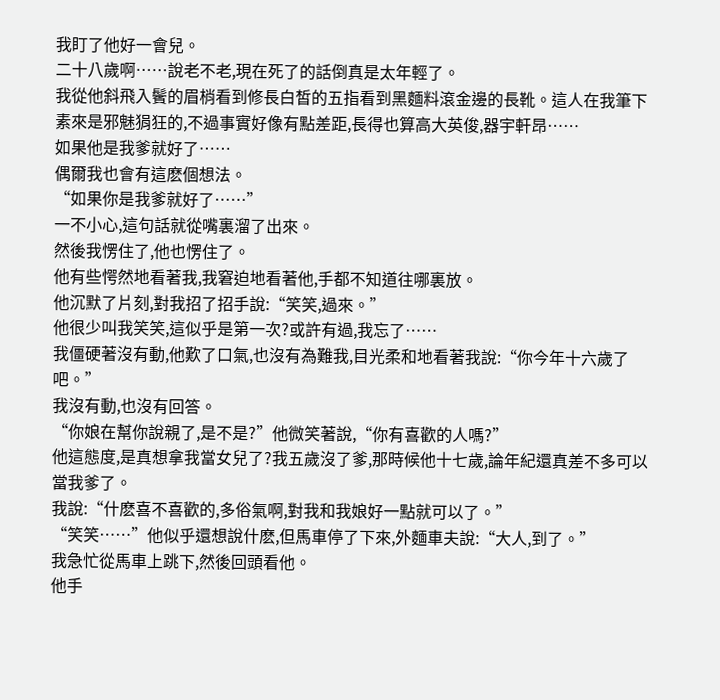我盯了他好一會兒。
二十八歲啊……說老不老,現在死了的話倒真是太年輕了。
我從他斜飛入鬢的眉梢看到修長白皙的五指看到黑麵料滾金邊的長靴。這人在我筆下素來是邪魅狷狂的,不過事實好像有點差距,長得也算高大英俊,器宇軒昂……
如果他是我爹就好了……
偶爾我也會有這麽個想法。
“如果你是我爹就好了……”
一不小心,這句話就從嘴裏溜了出來。
然後我愣住了,他也愣住了。
他有些愕然地看著我,我窘迫地看著他,手都不知道往哪裏放。
他沉默了片刻,對我招了招手說:“笑笑,過來。”
他很少叫我笑笑,這似乎是第一次?或許有過,我忘了……
我僵硬著沒有動,他歎了口氣,也沒有為難我,目光柔和地看著我說:“你今年十六歲了吧。”
我沒有動,也沒有回答。
“你娘在幫你說親了,是不是?”他微笑著說,“你有喜歡的人嗎?”
他這態度,是真想拿我當女兒了?我五歲沒了爹,那時候他十七歲,論年紀還真差不多可以當我爹了。
我說:“什麽喜不喜歡的,多俗氣啊,對我和我娘好一點就可以了。”
“笑笑……”他似乎還想說什麽,但馬車停了下來,外麵車夫說:“大人,到了。”
我急忙從馬車上跳下,然後回頭看他。
他手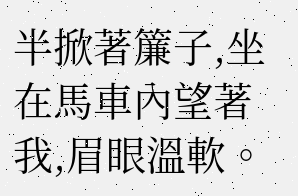半掀著簾子,坐在馬車內望著我,眉眼溫軟。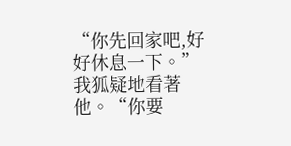“你先回家吧,好好休息一下。”
我狐疑地看著他。“你要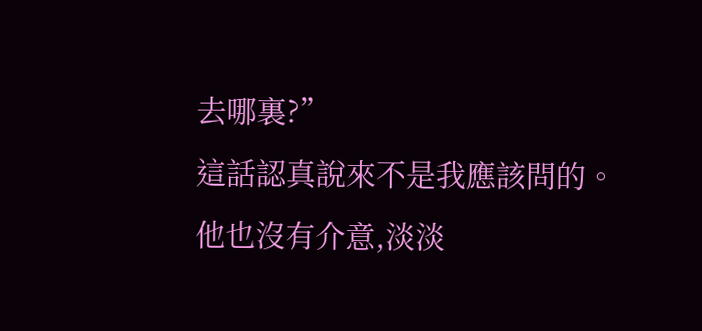去哪裏?”
這話認真說來不是我應該問的。
他也沒有介意,淡淡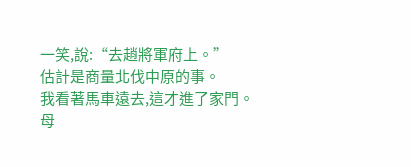一笑,說:“去趙將軍府上。”
估計是商量北伐中原的事。
我看著馬車遠去,這才進了家門。
母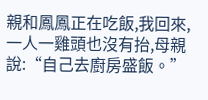親和鳳鳳正在吃飯,我回來,一人一雞頭也沒有抬,母親說:“自己去廚房盛飯。”